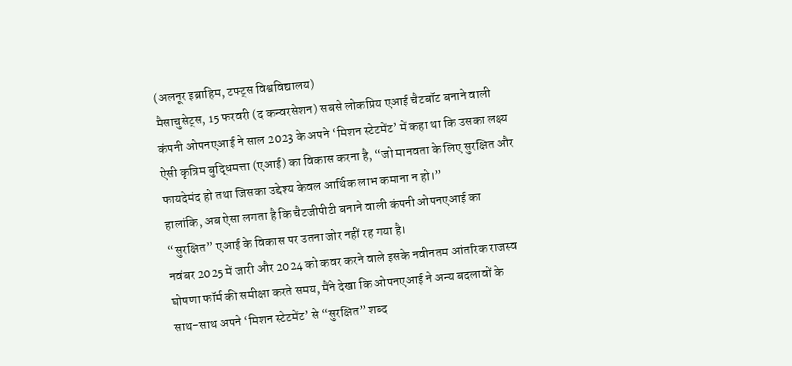(अलनूर इब्राहिम, टफ्ट्स विश्वविद्यालय)
मैसाचुसेट्स, 15 फरवरी (द कन्वरसेशन) सबसे लोकप्रिय एआई चैटबॉट बनाने वाली कंपनी ओपनएआई ने साल 2023 के अपने ‘मिशन स्टेटमेंट’ में कहा था कि उसका लक्ष्य ऐसी कृत्रिम बुद्धिमत्ता (एआई) का विकास करना है, “जो मानवता के लिए सुरक्षित और फायदेमंद हो तथा जिसका उद्देश्य केवल आर्थिक लाभ कमाना न हो।”
हालांकि, अब ऐसा लगता है कि चैटजीपीटी बनाने वाली कंपनी ओपनएआई का “सुरक्षित” एआई के विकास पर उतना जोर नहीं रह गया है।
नवंबर 2025 में जारी और 2024 को कवर करने वाले इसके नवीनतम आंतरिक राजस्व घोषणा फॉर्म की समीक्षा करते समय, मैंने देखा कि ओपनएआई ने अन्य बदलावों के साथ-साथ अपने ‘मिशन स्टेटमेंट’ से “सुरक्षित” शब्द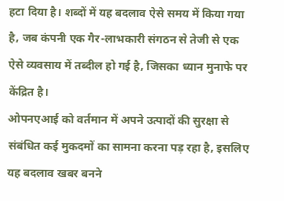हटा दिया है। शब्दों में यह बदलाव ऐसे समय में किया गया है, जब कंपनी एक गैर-लाभकारी संगठन से तेजी से एक ऐसे व्यवसाय में तब्दील हो गई है, जिसका ध्यान मुनाफे पर केंद्रित है।
ओपनएआई को वर्तमान में अपने उत्पादों की सुरक्षा से संबंधित कई मुकदमों का सामना करना पड़ रहा है, इसलिए यह बदलाव खबर बनने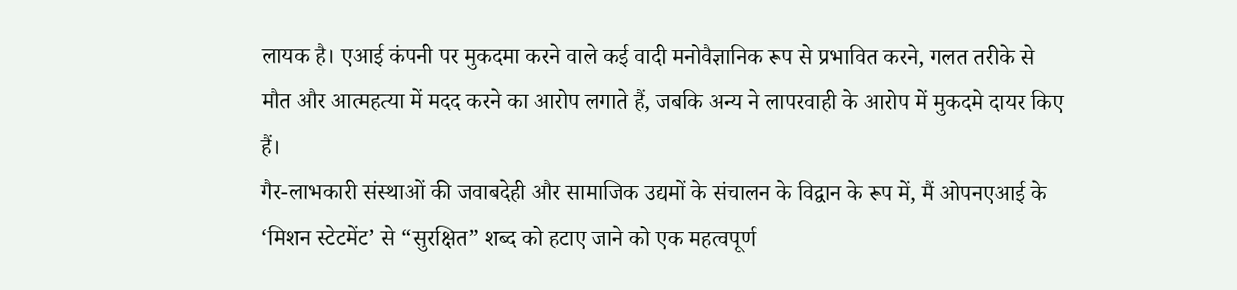लायक है। एआई कंपनी पर मुकदमा करने वाले कई वादी मनोवैज्ञानिक रूप से प्रभावित करने, गलत तरीके से मौत और आत्महत्या में मदद करने का आरोप लगाते हैं, जबकि अन्य ने लापरवाही के आरोप में मुकदमे दायर किए हैं।
गैर-लाभकारी संस्थाओं की जवाबदेही और सामाजिक उद्यमों के संचालन के विद्वान के रूप में, मैं ओपनएआई के ‘मिशन स्टेटमेंट’ से “सुरक्षित” शब्द को हटाए जाने को एक महत्वपूर्ण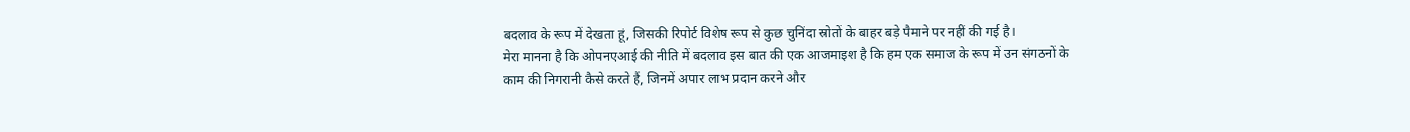बदलाव के रूप में देखता हूं, जिसकी रिपोर्ट विशेष रूप से कुछ चुनिंदा स्रोतों के बाहर बड़े पैमाने पर नहीं की गई है।
मेरा मानना है कि ओपनएआई की नीति में बदलाव इस बात की एक आजमाइश है कि हम एक समाज के रूप में उन संगठनों के काम की निगरानी कैसे करते हैं, जिनमें अपार लाभ प्रदान करने और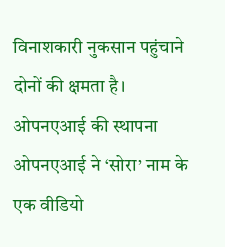विनाशकारी नुकसान पहुंचाने दोनों की क्षमता है।
ओपनएआई की स्थापना
ओपनएआई ने ‘सोरा’ नाम के एक वीडियो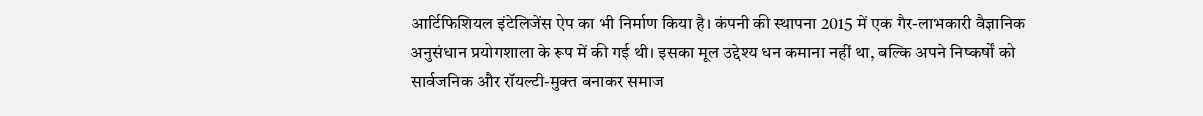आर्टिफिशियल इंटेलिजेंस ऐप का भी निर्माण किया है। कंपनी की स्थापना 2015 में एक गैर-लाभकारी वैज्ञानिक अनुसंधान प्रयोगशाला के रूप में की गई थी। इसका मूल उद्देश्य धन कमाना नहीं था, बल्कि अपने निष्कर्षों को सार्वजनिक और रॉयल्टी-मुक्त बनाकर समाज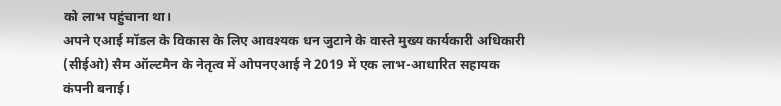को लाभ पहुंचाना था।
अपने एआई मॉडल के विकास के लिए आवश्यक धन जुटाने के वास्ते मुख्य कार्यकारी अधिकारी (सीईओ) सैम ऑल्टमैन के नेतृत्व में ओपनएआई ने 2019 में एक लाभ-आधारित सहायक कंपनी बनाई।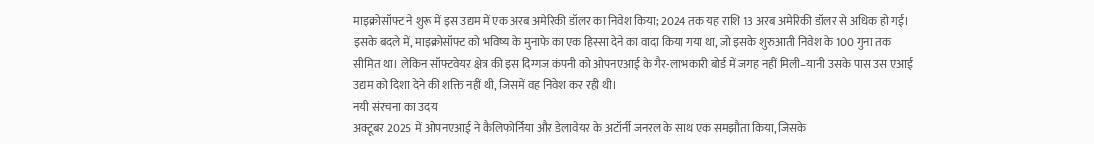माइक्रोसॉफ्ट ने शुरू में इस उद्यम में एक अरब अमेरिकी डॉलर का निवेश किया; 2024 तक यह राशि 13 अरब अमेरिकी डॉलर से अधिक हो गई।
इसके बदले में, माइक्रोसॉफ्ट को भविष्य के मुनाफे का एक हिस्सा देने का वादा किया गया था, जो इसके शुरुआती निवेश के 100 गुना तक सीमित था। लेकिन सॉफ्टवेयर क्षेत्र की इस दिग्गज कंपनी को ओपनएआई के गैर-लाभकारी बोर्ड में जगह नहीं मिली–यानी उसके पास उस एआई उद्यम को दिशा देने की शक्ति नहीं थी, जिसमें वह निवेश कर रही थी।
नयी संरचना का उदय
अक्टूबर 2025 में ओपनएआई ने कैलिफोर्निया और डेलावेयर के अटॉर्नी जनरल के साथ एक समझौता किया, जिसके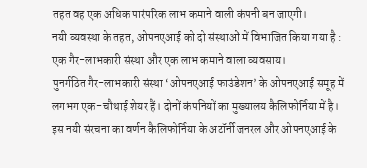तहत वह एक अधिक पारंपरिक लाभ कमाने वाली कंपनी बन जाएगी।
नयी व्यवस्था के तहत, ओपनएआई को दो संस्थाओं में विभाजित किया गया है : एक गैर-लाभकारी संस्था और एक लाभ कमाने वाला व्यवसाय।
पुनर्गठित गैर-लाभकारी संस्था ‘ओपनएआई फाउंडेशन’ के ओपनएआई समूह में लगभग एक-चौथाई शेयर हैं। दोनों कंपनियों का मुख्यालय कैलिफोर्निया में है।
इस नयी संरचना का वर्णन कैलिफोर्निया के अटॉर्नी जनरल और ओपनएआई के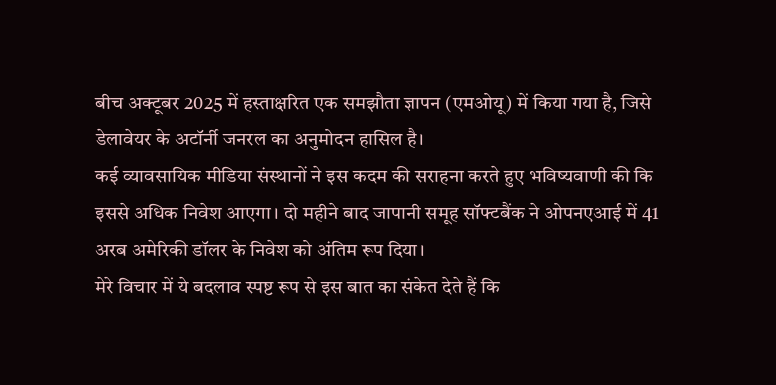बीच अक्टूबर 2025 में हस्ताक्षरित एक समझौता ज्ञापन (एमओयू) में किया गया है, जिसे डेलावेयर के अटॉर्नी जनरल का अनुमोदन हासिल है।
कई व्यावसायिक मीडिया संस्थानों ने इस कदम की सराहना करते हुए भविष्यवाणी की कि इससे अधिक निवेश आएगा। दो महीने बाद जापानी समूह सॉफ्टबैंक ने ओपनएआई में 41 अरब अमेरिकी डॉलर के निवेश को अंतिम रूप दिया।
मेरे विचार में ये बदलाव स्पष्ट रूप से इस बात का संकेत देते हैं कि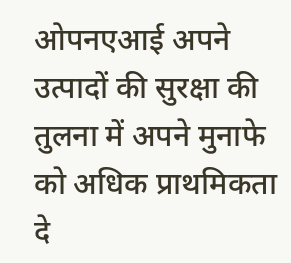ओपनएआई अपने उत्पादों की सुरक्षा की तुलना में अपने मुनाफे को अधिक प्राथमिकता दे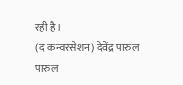रही है।
(द कन्वरसेशन) देवेंद्र पारुल
पारुल